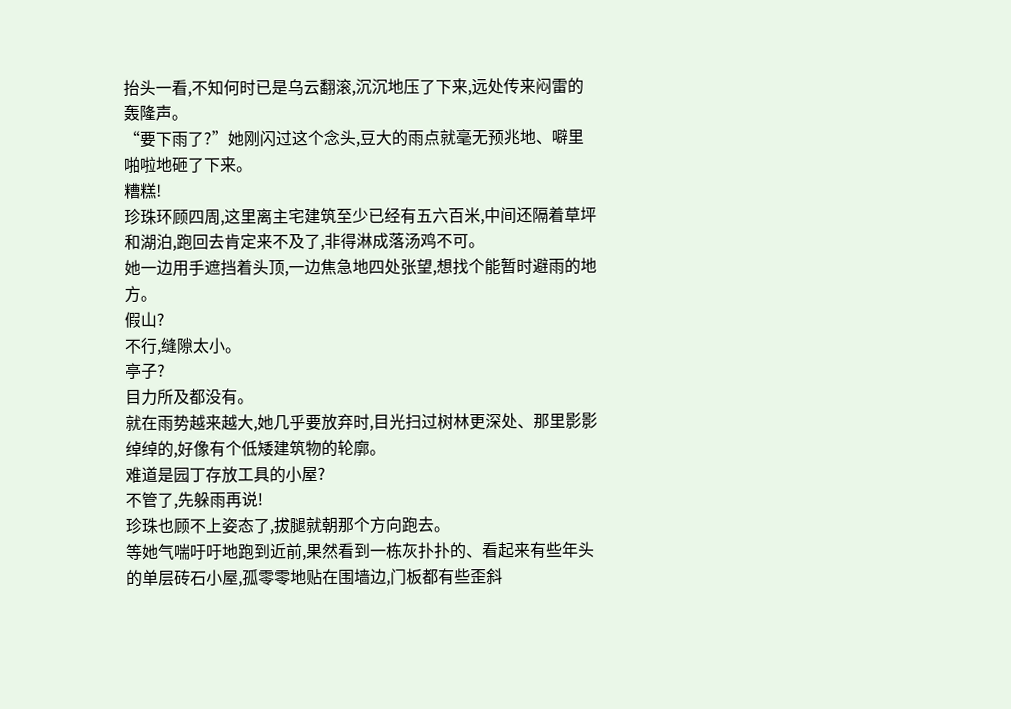抬头一看,不知何时已是乌云翻滚,沉沉地压了下来,远处传来闷雷的轰隆声。
“要下雨了?”她刚闪过这个念头,豆大的雨点就毫无预兆地、噼里啪啦地砸了下来。
糟糕!
珍珠环顾四周,这里离主宅建筑至少已经有五六百米,中间还隔着草坪和湖泊,跑回去肯定来不及了,非得淋成落汤鸡不可。
她一边用手遮挡着头顶,一边焦急地四处张望,想找个能暂时避雨的地方。
假山?
不行,缝隙太小。
亭子?
目力所及都没有。
就在雨势越来越大,她几乎要放弃时,目光扫过树林更深处、那里影影绰绰的,好像有个低矮建筑物的轮廓。
难道是园丁存放工具的小屋?
不管了,先躲雨再说!
珍珠也顾不上姿态了,拔腿就朝那个方向跑去。
等她气喘吁吁地跑到近前,果然看到一栋灰扑扑的、看起来有些年头的单层砖石小屋,孤零零地贴在围墙边,门板都有些歪斜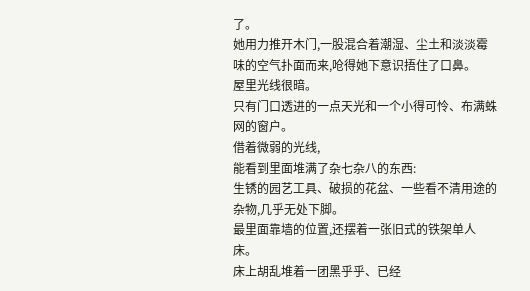了。
她用力推开木门,一股混合着潮湿、尘土和淡淡霉味的空气扑面而来,呛得她下意识捂住了口鼻。
屋里光线很暗。
只有门口透进的一点天光和一个小得可怜、布满蛛网的窗户。
借着微弱的光线,
能看到里面堆满了杂七杂八的东西:
生锈的园艺工具、破损的花盆、一些看不清用途的杂物,几乎无处下脚。
最里面靠墙的位置,还摆着一张旧式的铁架单人床。
床上胡乱堆着一团黑乎乎、已经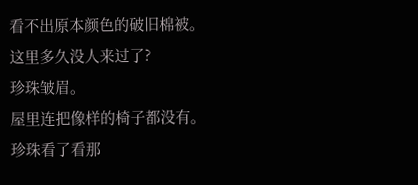看不出原本颜色的破旧棉被。
这里多久没人来过了?
珍珠皱眉。
屋里连把像样的椅子都没有。
珍珠看了看那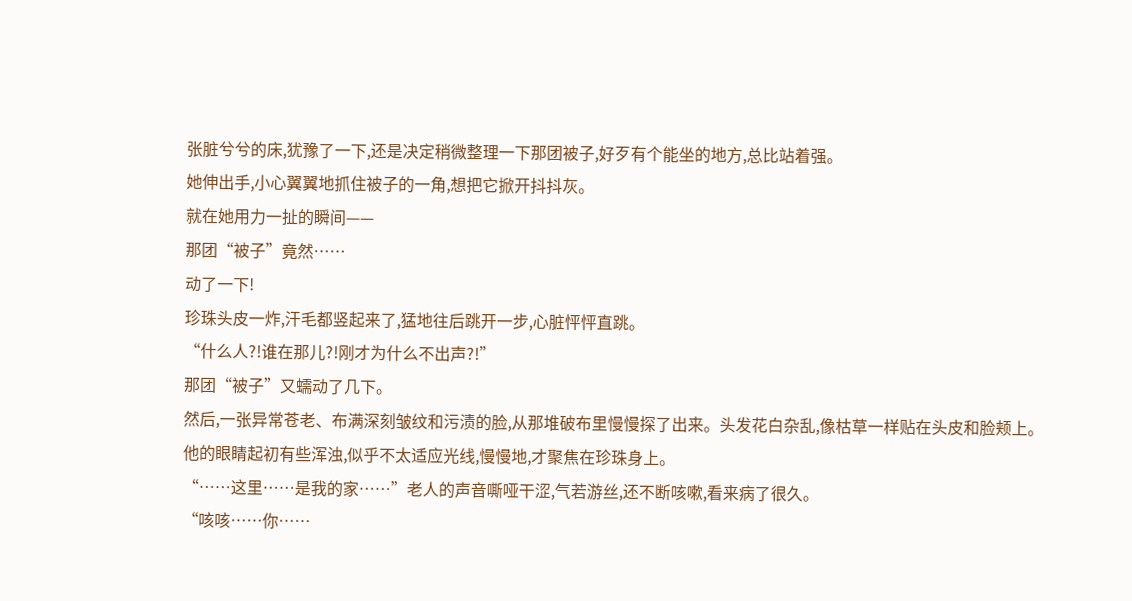张脏兮兮的床,犹豫了一下,还是决定稍微整理一下那团被子,好歹有个能坐的地方,总比站着强。
她伸出手,小心翼翼地抓住被子的一角,想把它掀开抖抖灰。
就在她用力一扯的瞬间——
那团“被子”竟然……
动了一下!
珍珠头皮一炸,汗毛都竖起来了,猛地往后跳开一步,心脏怦怦直跳。
“什么人?!谁在那儿?!刚才为什么不出声?!”
那团“被子”又蠕动了几下。
然后,一张异常苍老、布满深刻皱纹和污渍的脸,从那堆破布里慢慢探了出来。头发花白杂乱,像枯草一样贴在头皮和脸颊上。
他的眼睛起初有些浑浊,似乎不太适应光线,慢慢地,才聚焦在珍珠身上。
“……这里……是我的家……”老人的声音嘶哑干涩,气若游丝,还不断咳嗽,看来病了很久。
“咳咳……你……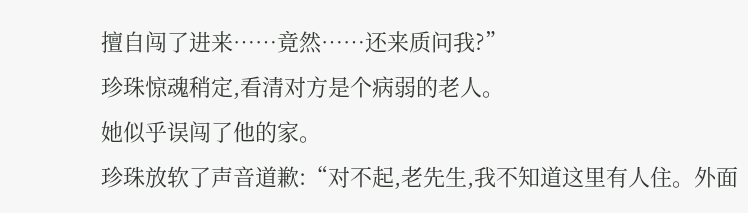擅自闯了进来……竟然……还来质问我?”
珍珠惊魂稍定,看清对方是个病弱的老人。
她似乎误闯了他的家。
珍珠放软了声音道歉:“对不起,老先生,我不知道这里有人住。外面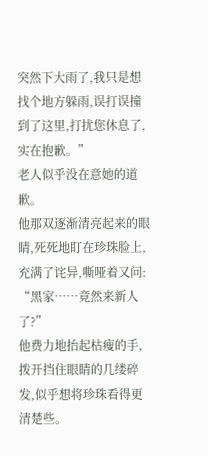突然下大雨了,我只是想找个地方躲雨,误打误撞到了这里,打扰您休息了,实在抱歉。”
老人似乎没在意她的道歉。
他那双逐渐清亮起来的眼睛,死死地盯在珍珠脸上,充满了诧异,嘶哑着又问:
“黑家……竟然来新人了?”
他费力地抬起枯瘦的手,拨开挡住眼睛的几缕碎发,似乎想将珍珠看得更清楚些。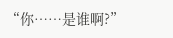“你……是谁啊?”